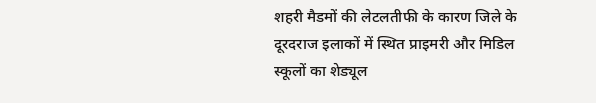शहरी मैडमों की लेटलतीफी के कारण जिले के दूरदराज इलाकों में स्थित प्राइमरी और मिडिल स्कूलों का शेड्यूल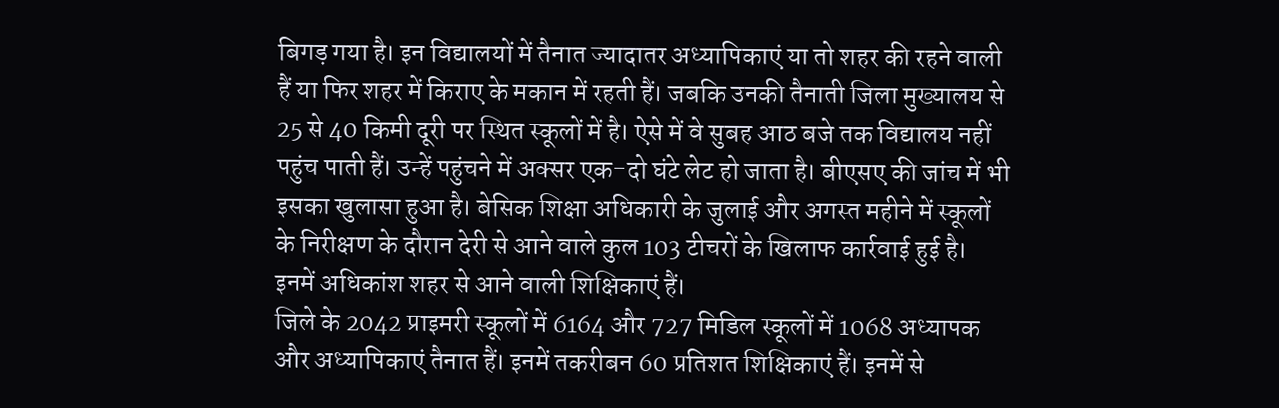बिगड़ गया है। इन विद्यालयों में तैनात ज्यादातर अध्यापिकाएं या तो शहर की रहने वाली हैं या फिर शहर में किराए के मकान में रहती हैं। जबकि उनकी तैनाती जिला मुख्यालय से 25 से 40 किमी दूरी पर स्थित स्कूलों में है। ऐसे में वे सुबह आठ बजे तक विद्यालय नहीं पहुंच पाती हैं। उन्हें पहुंचने में अक्सर एक-दो घंटे लेट हो जाता है। बीएसए की जांच में भी इसका खुलासा हुआ है। बेसिक शिक्षा अधिकारी के जुलाई और अगस्त महीने में स्कूलों के निरीक्षण के दौरान देरी से आने वाले कुल 103 टीचरों के खिलाफ कार्रवाई हुई है। इनमें अधिकांश शहर से आने वाली शिक्षिकाएं हैं।
जिले के 2042 प्राइमरी स्कूलों में 6164 और 727 मिडिल स्कूलों में 1068 अध्यापक और अध्यापिकाएं तैनात हैं। इनमें तकरीबन 60 प्रतिशत शिक्षिकाएं हैं। इनमें से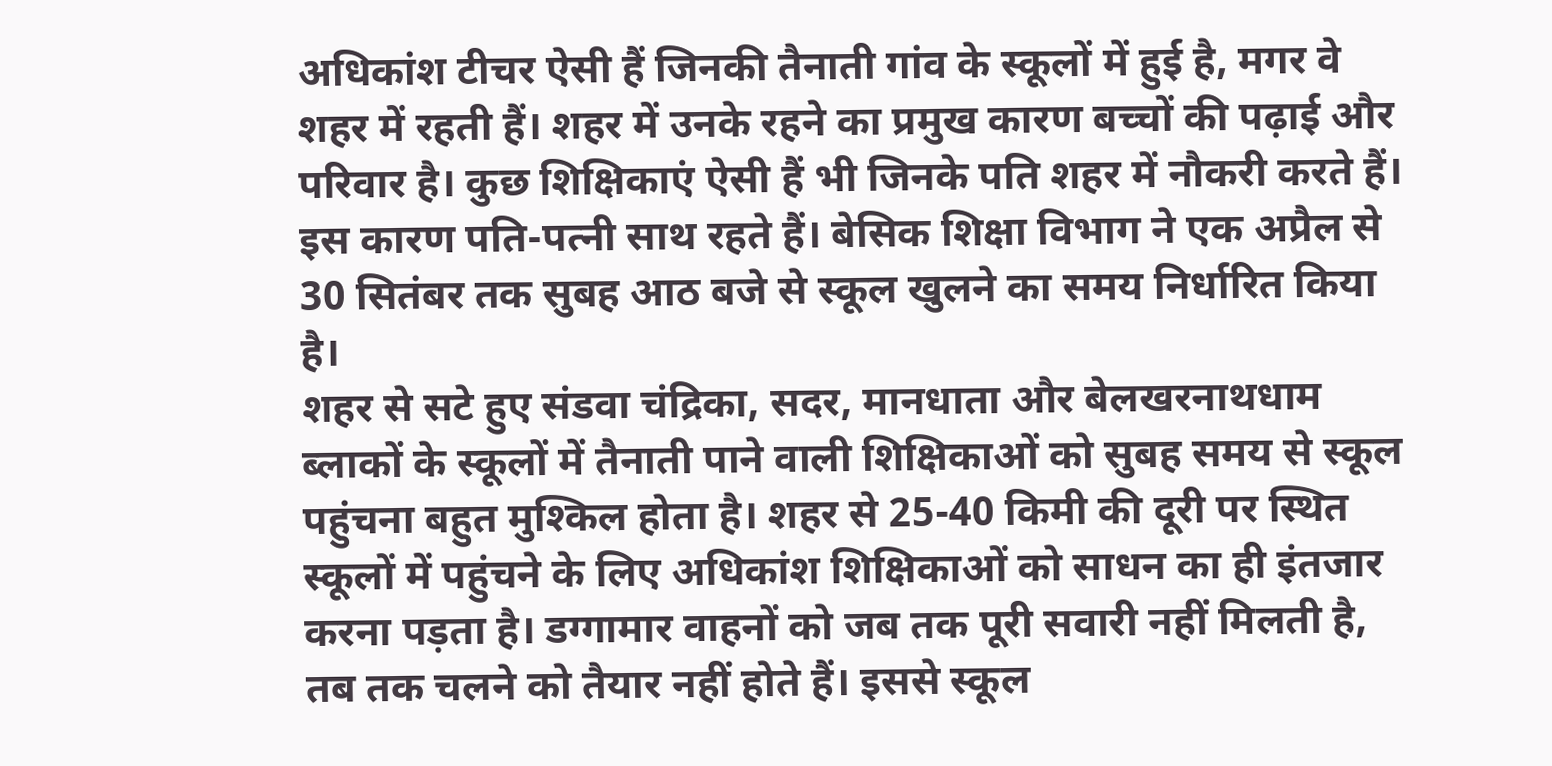अधिकांश टीचर ऐसी हैं जिनकी तैनाती गांव के स्कूलों में हुई है, मगर वे शहर में रहती हैं। शहर में उनके रहने का प्रमुख कारण बच्चों की पढ़ाई और परिवार है। कुछ शिक्षिकाएं ऐसी हैं भी जिनके पति शहर में नौकरी करते हैं। इस कारण पति-पत्नी साथ रहते हैं। बेसिक शिक्षा विभाग ने एक अप्रैल से 30 सितंबर तक सुबह आठ बजे से स्कूल खुलने का समय निर्धारित किया है।
शहर से सटे हुए संडवा चंद्रिका, सदर, मानधाता और बेलखरनाथधाम ब्लाकों के स्कूलों में तैनाती पाने वाली शिक्षिकाओं को सुबह समय से स्कूल पहुंचना बहुत मुश्किल होता है। शहर से 25-40 किमी की दूरी पर स्थित स्कूलों में पहुंचने के लिए अधिकांश शिक्षिकाओं को साधन का ही इंतजार करना पड़ता है। डग्गामार वाहनों को जब तक पूरी सवारी नहीं मिलती है, तब तक चलने को तैयार नहीं होते हैं। इससे स्कूल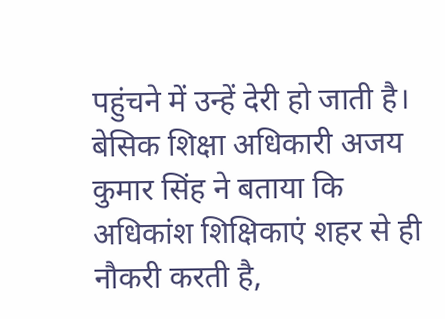पहुंचने में उन्हें देरी हो जाती है। बेसिक शिक्षा अधिकारी अजय कुमार सिंह ने बताया कि अधिकांश शिक्षिकाएं शहर से ही नौकरी करती है,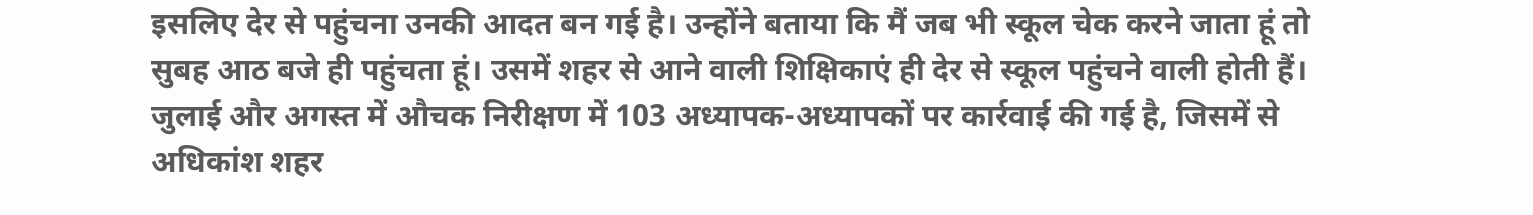इसलिए देर से पहुंचना उनकी आदत बन गई है। उन्होंने बताया कि मैं जब भी स्कूल चेक करने जाता हूं तो सुबह आठ बजे ही पहुंचता हूं। उसमें शहर से आने वाली शिक्षिकाएं ही देर से स्कूल पहुंचने वाली होती हैं। जुलाई और अगस्त में औचक निरीक्षण में 103 अध्यापक-अध्यापकों पर कार्रवाई की गई है, जिसमें से अधिकांश शहर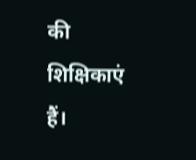की शिक्षिकाएं हैं।